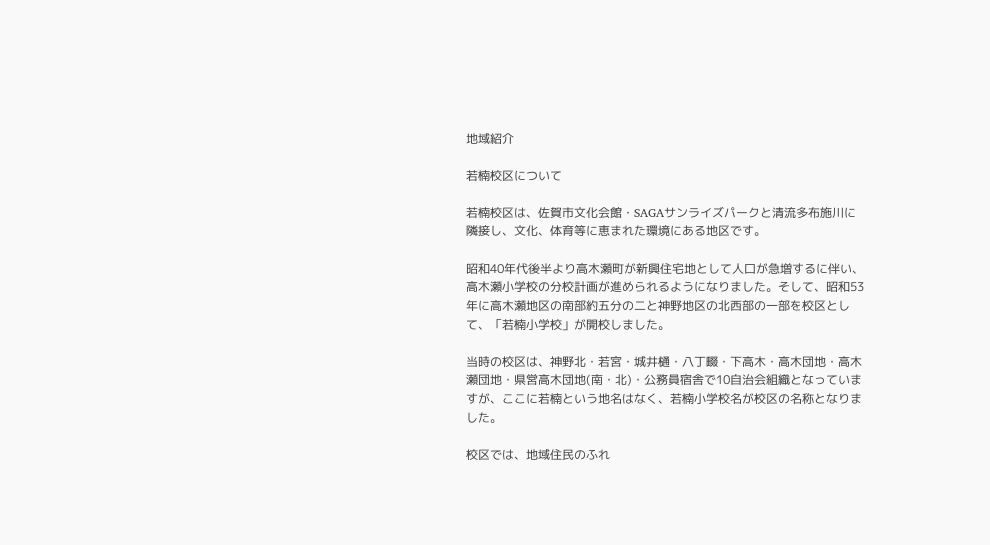地域紹介

若楠校区について

若楠校区は、佐賀市文化会館・SAGAサンライズパークと清流多布施川に隣接し、文化、体育等に恵まれた環境にある地区です。

昭和40年代後半より高木瀬町が新興住宅地として人口が急増するに伴い、高木瀬小学校の分校計画が進められるようになりました。そして、昭和53年に高木瀬地区の南部約五分の二と神野地区の北西部の一部を校区として、「若楠小学校」が開校しました。

当時の校区は、神野北・若宮・城井樋・八丁畷・下高木・高木団地・高木瀬団地・県営高木団地(南・北)・公務員宿舎で10自治会組織となっていますが、ここに若楠という地名はなく、若楠小学校名が校区の名称となりました。

校区では、地域住民のふれ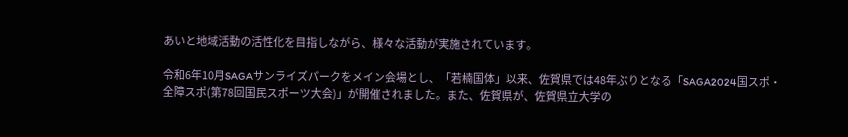あいと地域活動の活性化を目指しながら、様々な活動が実施されています。

令和6年10月SAGAサンライズパークをメイン会場とし、「若楠国体」以来、佐賀県では48年ぶりとなる「SAGA2024国スポ・全障スポ(第78回国民スポーツ大会)」が開催されました。また、佐賀県が、佐賀県立大学の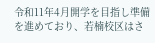令和11年4月開学を目指し準備を進めており、若楠校区はさ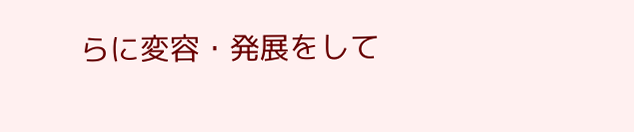らに変容・発展をして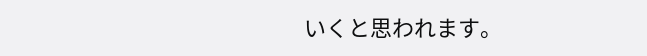いくと思われます。